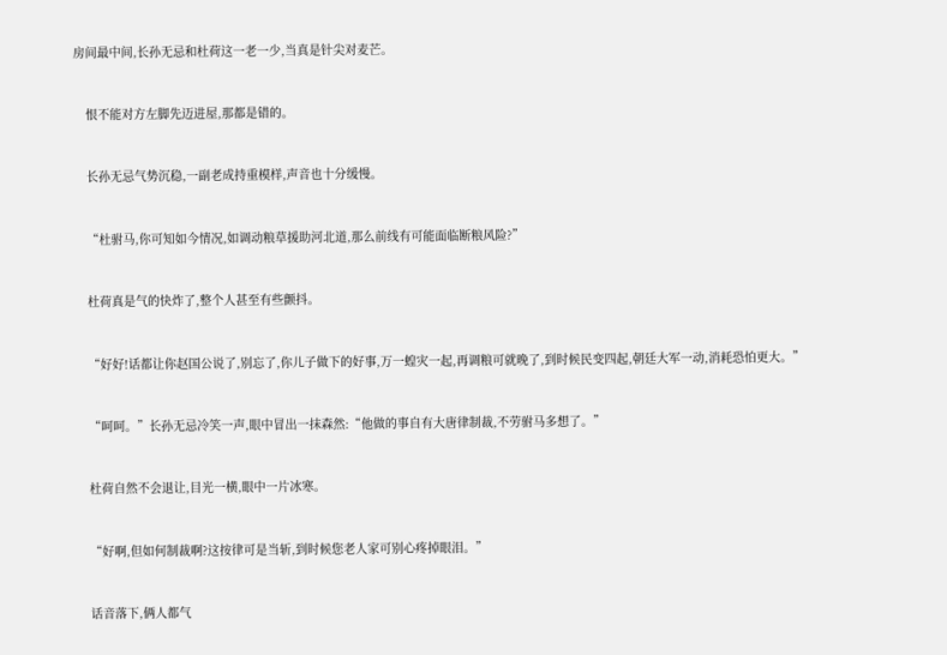房间最中间,长孙无忌和杜荷这一老一少,当真是针尖对麦芒。


    恨不能对方左脚先迈进屋,那都是错的。


    长孙无忌气势沉稳,一副老成持重模样,声音也十分缓慢。


    “杜驸马,你可知如今情况,如调动粮草援助河北道,那么前线有可能面临断粮风险?”


    杜荷真是气的快炸了,整个人甚至有些颤抖。


    “好好!话都让你赵国公说了,别忘了,你儿子做下的好事,万一蝗灾一起,再调粮可就晚了,到时候民变四起,朝廷大军一动,消耗恐怕更大。”


    “呵呵。”长孙无忌冷笑一声,眼中冒出一抹森然:“他做的事自有大唐律制裁,不劳驸马多想了。”


    杜荷自然不会退让,目光一横,眼中一片冰寒。


    “好啊,但如何制裁啊?这按律可是当斩,到时候您老人家可别心疼掉眼泪。”


    话音落下,俩人都气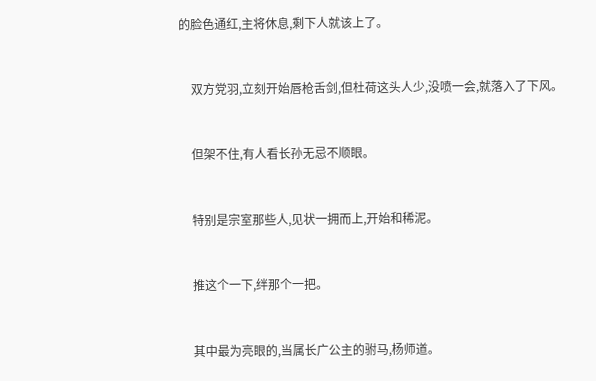的脸色通红,主将休息,剩下人就该上了。


    双方党羽,立刻开始唇枪舌剑,但杜荷这头人少,没喷一会,就落入了下风。


    但架不住,有人看长孙无忌不顺眼。


    特别是宗室那些人,见状一拥而上,开始和稀泥。


    推这个一下,绊那个一把。


    其中最为亮眼的,当属长广公主的驸马,杨师道。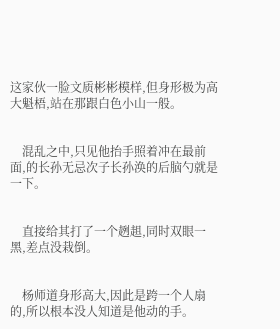这家伙一脸文质彬彬模样,但身形极为高大魁梧,站在那跟白色小山一般。


    混乱之中,只见他抬手照着冲在最前面,的长孙无忌次子长孙涣的后脑勺就是一下。


    直接给其打了一个趔趄,同时双眼一黑,差点没栽倒。


    杨师道身形高大,因此是跨一个人扇的,所以根本没人知道是他动的手。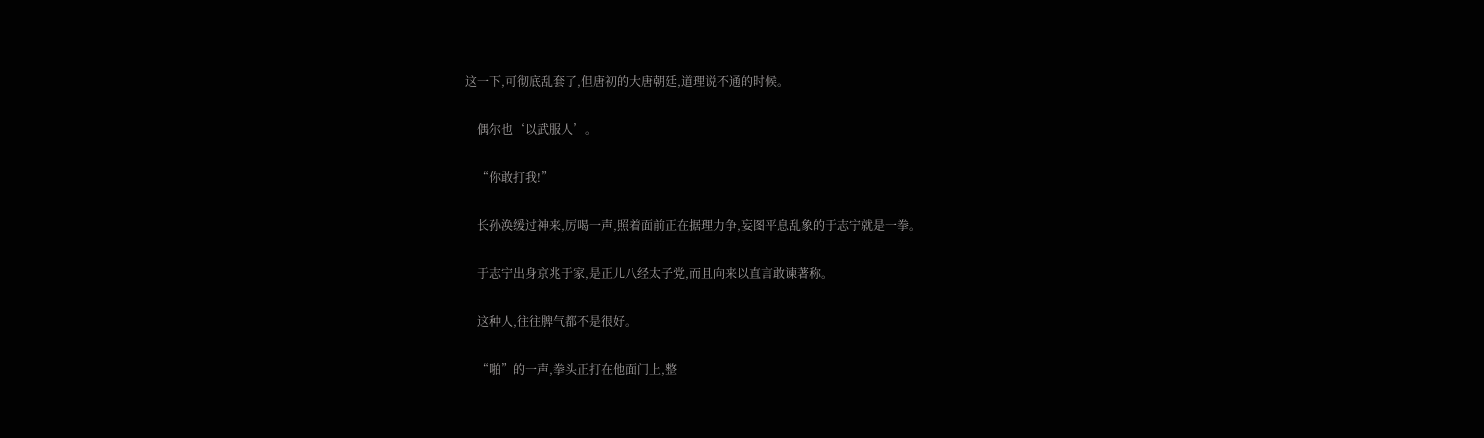这一下,可彻底乱套了,但唐初的大唐朝廷,道理说不通的时候。


    偶尔也‘以武服人’。


    “你敢打我!”


    长孙涣缓过神来,厉喝一声,照着面前正在据理力争,妄图平息乱象的于志宁就是一拳。


    于志宁出身京兆于家,是正儿八经太子党,而且向来以直言敢谏著称。


    这种人,往往脾气都不是很好。


    “啪”的一声,拳头正打在他面门上,整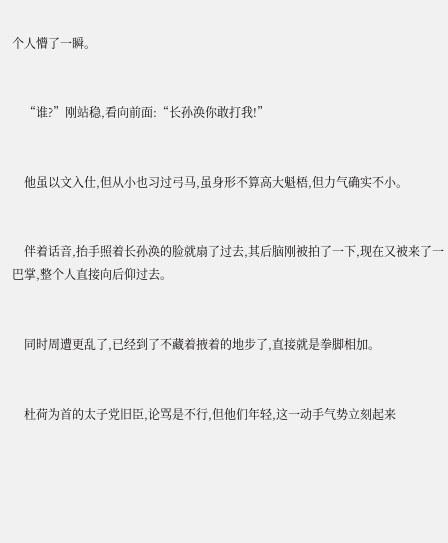个人懵了一瞬。


    “谁?”刚站稳,看向前面:“长孙涣你敢打我!”


    他虽以文入仕,但从小也习过弓马,虽身形不算高大魁梧,但力气确实不小。


    伴着话音,抬手照着长孙涣的脸就扇了过去,其后脑刚被拍了一下,现在又被来了一巴掌,整个人直接向后仰过去。


    同时周遭更乱了,已经到了不藏着掖着的地步了,直接就是拳脚相加。


    杜荷为首的太子党旧臣,论骂是不行,但他们年轻,这一动手气势立刻起来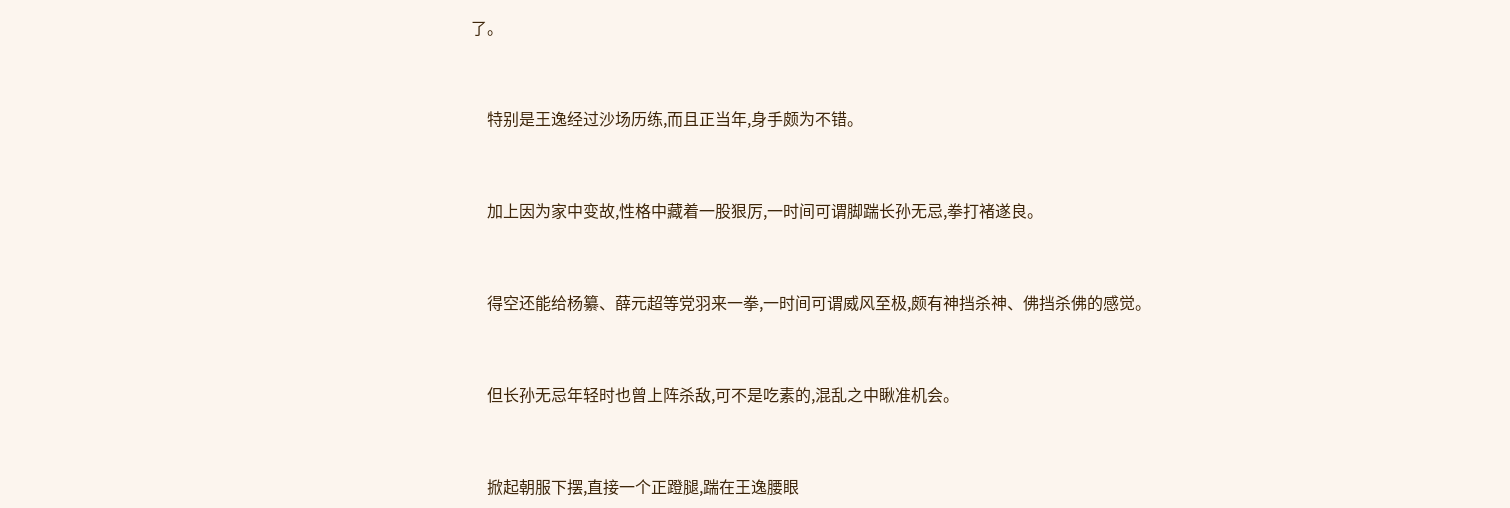了。


    特别是王逸经过沙场历练,而且正当年,身手颇为不错。


    加上因为家中变故,性格中藏着一股狠厉,一时间可谓脚踹长孙无忌,拳打褚遂良。


    得空还能给杨纂、薛元超等党羽来一拳,一时间可谓威风至极,颇有神挡杀神、佛挡杀佛的感觉。


    但长孙无忌年轻时也曾上阵杀敌,可不是吃素的,混乱之中瞅准机会。


    掀起朝服下摆,直接一个正蹬腿,踹在王逸腰眼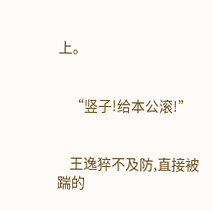上。


    “竖子!给本公滚!”


    王逸猝不及防,直接被踹的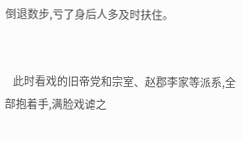倒退数步,亏了身后人多及时扶住。


    此时看戏的旧帝党和宗室、赵郡李家等派系,全部抱着手,满脸戏谑之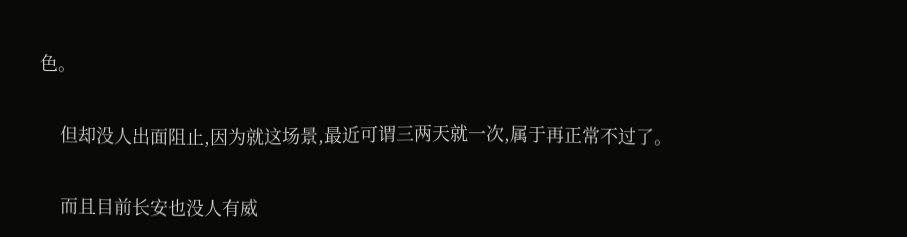色。


    但却没人出面阻止,因为就这场景,最近可谓三两天就一次,属于再正常不过了。


    而且目前长安也没人有威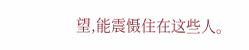望,能震慑住在这些人。